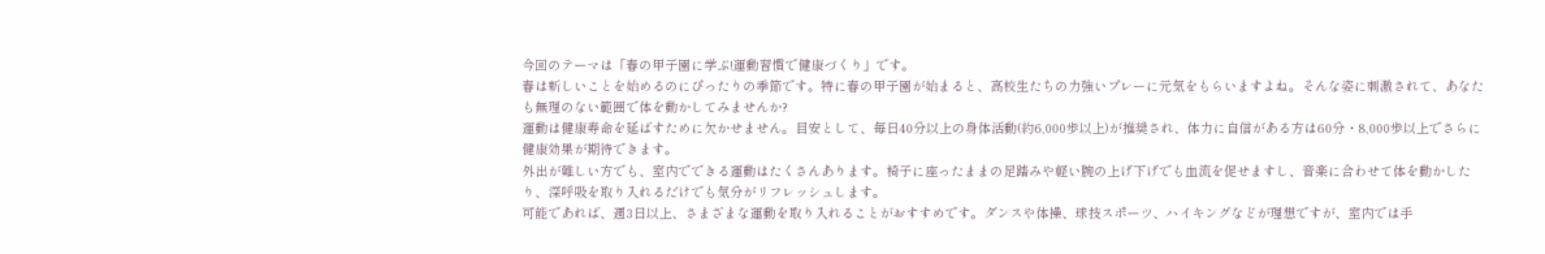今回のテーマは「春の甲子園に学ぶ!運動習慣で健康づくり」です。
春は新しいことを始めるのにぴったりの季節です。特に春の甲子園が始まると、高校生たちの力強いプレーに元気をもらいますよね。そんな姿に刺激されて、あなたも無理のない範囲で体を動かしてみませんか?
運動は健康寿命を延ばすために欠かせません。目安として、毎日40分以上の身体活動(約6,000歩以上)が推奨され、体力に自信がある方は60分・8,000歩以上でさらに健康効果が期待できます。
外出が難しい方でも、室内でできる運動はたくさんあります。椅子に座ったままの足踏みや軽い腕の上げ下げでも血流を促せますし、音楽に合わせて体を動かしたり、深呼吸を取り入れるだけでも気分がリフレッシュします。
可能であれば、週3日以上、さまざまな運動を取り入れることがおすすめです。ダンスや体操、球技スポーツ、ハイキングなどが理想ですが、室内では手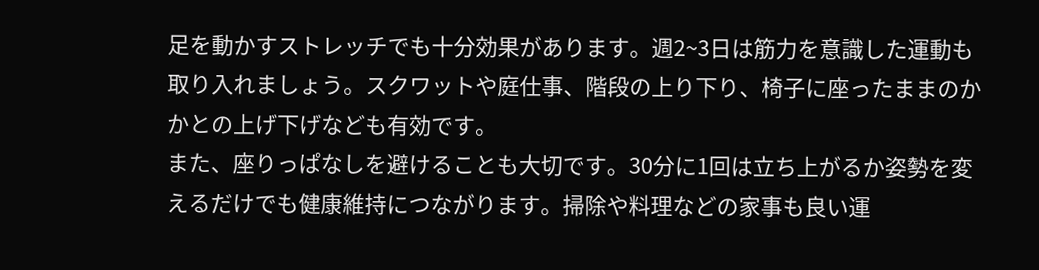足を動かすストレッチでも十分効果があります。週2~3日は筋力を意識した運動も取り入れましょう。スクワットや庭仕事、階段の上り下り、椅子に座ったままのかかとの上げ下げなども有効です。
また、座りっぱなしを避けることも大切です。30分に1回は立ち上がるか姿勢を変えるだけでも健康維持につながります。掃除や料理などの家事も良い運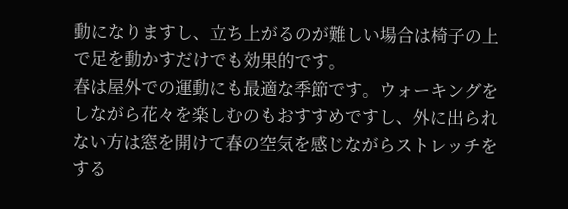動になりますし、立ち上がるのが難しい場合は椅子の上で足を動かすだけでも効果的です。
春は屋外での運動にも最適な季節です。ウォーキングをしながら花々を楽しむのもおすすめですし、外に出られない方は窓を開けて春の空気を感じながらストレッチをする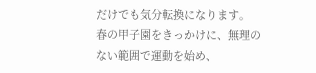だけでも気分転換になります。
春の甲子園をきっかけに、無理のない範囲で運動を始め、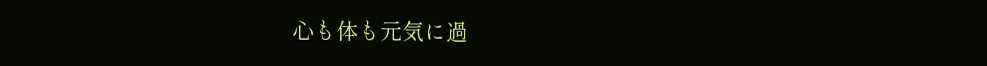心も体も元気に過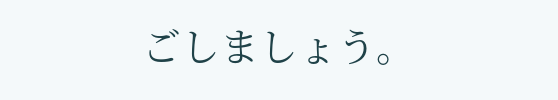ごしましょう。